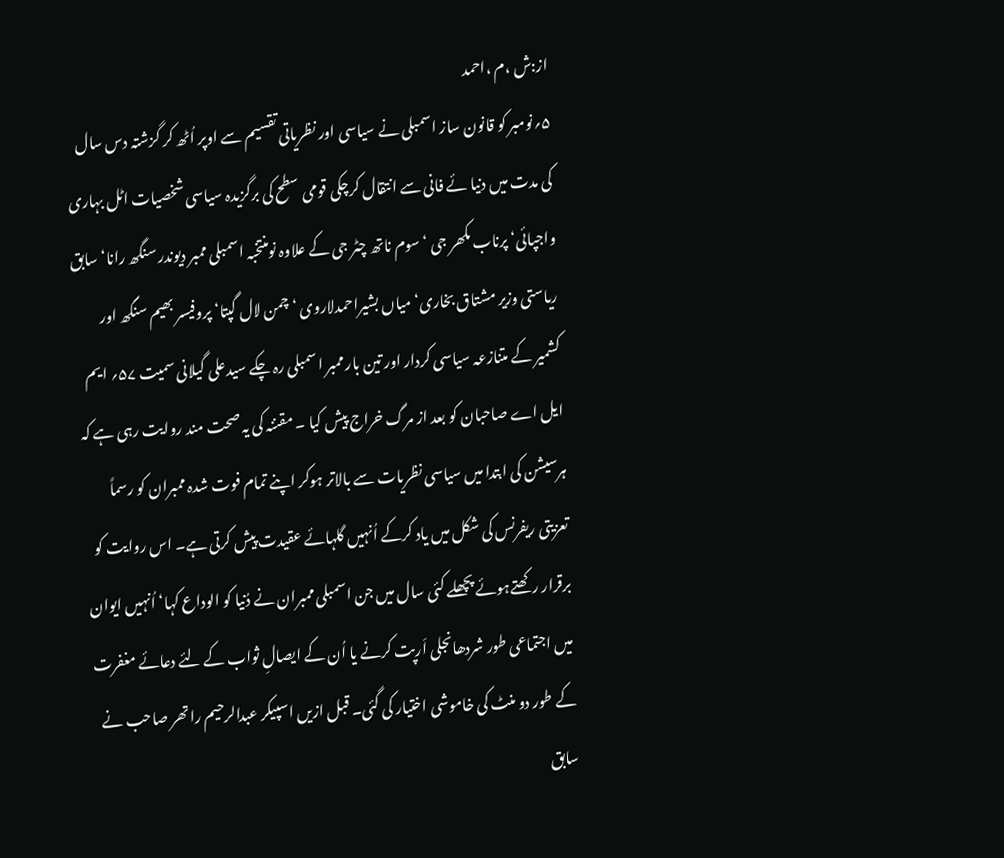از:ش ،م ،احمد
۵؍نومبر کو قانون ساز اسمبلی نے سیاسی اور نظریاتی تقسیم سے اوپر اُٹھ کر گزشتہ دس سال کی مدت میں دنیا ئے فانی سے انتقال کرچکی قومی سطح کی برگزیدہ سیاسی شخصیات اٹل بہاری واجپائی‘ پرناب مکھر جی ‘سوم ناتھ چٹر جی کے علاوہ نومنتخبہ اسمبلی ممبر دیوندر سنگھ رانا‘ سابق ریاستی وزیر مشتاق بخاری‘ میاں بشیراحمدلاروی ‘ چمن لال گپتا‘ پروفیسر بھیم سنگھ اور کشمیر کے متنازعہ سیاسی کردار اور تین بار ممبر اسمبلی رہ چکے سیدعلی گیلانی سمیت ۵۷؍ ایم ایل اے صاحبان کو بعد از مرگ خراج پیش کیا ۔ مقننہ کی یہ صحت مند روایت رہی ہے کہ ہرسیشن کی ابتدا میں سیاسی نظریات سے بالاتر ہوکر اپنے تمام فوت شدہ ممبران کو رسماً تعزیتی ریفرنس کی شکل میں یاد کرکے اُنہیں گلہائے عقیدت پیش کرتی ہے۔ اس روایت کو برقرار رکھتےہوئے پچھلے کئی سال میں جن اسمبلی ممبران نے دُنیا کو الوداع کہا‘ اُنہیں ایوان میں اجتماعی طور شردھانجلی اَرپت کرنے یا اُن کے ایصالِ ثواب کے لئے دعائے مغفرت کے طور دو منٹ کی خاموشی اختیار کی گئی۔ قبل ازیں اسپیکر عبدالرحیم راتھر صاحب نے سابق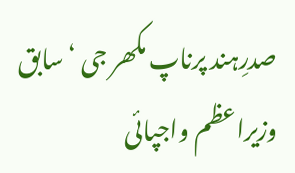صدرِہند پرناپ مکھر جی ‘ سابق وزیراعظم واجپائی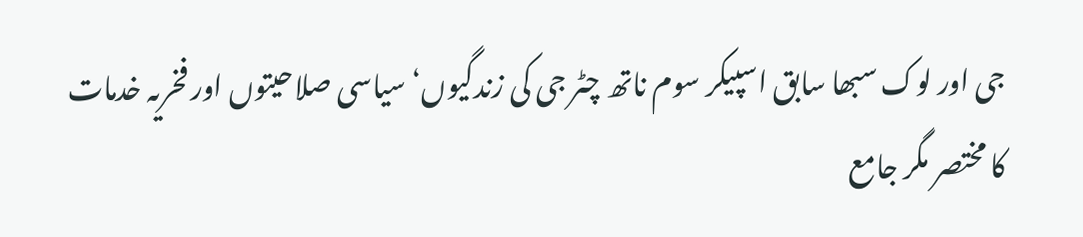جی اور لوک سبھا سابق اسپیکر سوم ناتھ چٹر جی کی زندگیوں‘ سیاسی صلاحیتوں اور فخریہ خدمات کا مختصر مگر جامع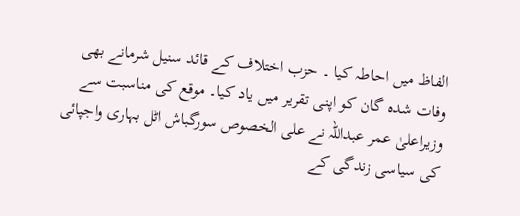الفاظ میں احاطہ کیا ۔ حزب اختلاف کے قائد سنیل شرمانے بھی وفات شدہ گان کو اپنی تقریر میں یاد کیا۔ موقع کی مناسبت سے وزیراعلیٰ عمر عبداللہ نے علی الخصوص سورگباش اٹل بہاری واجپائی کی سیاسی زندگی کے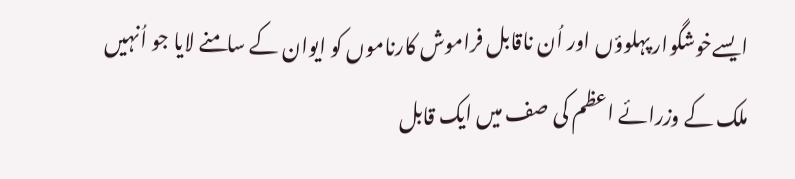ایسےخوشگوار پہلوؤں اور اُن ناقابل فراموش کارناموں کو ایوان کے سامنے لایا جو اُنہیں ملک کے وزرائے اعظم کی صف میں ایک قابل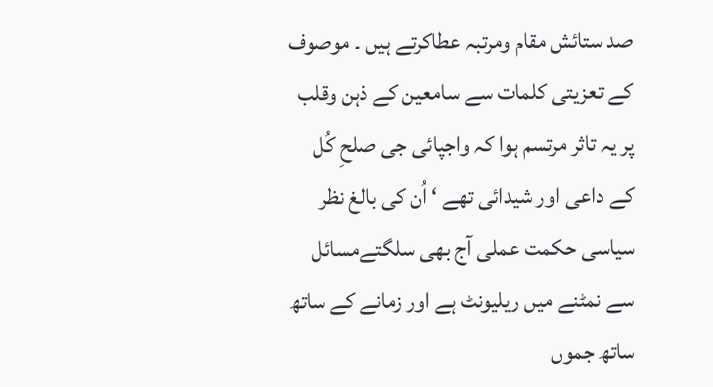صد ستائش مقام ومرتبہ عطاکرتے ہیں ۔ موصوف کے تعزیتی کلمات سے سامعین کے ذہن وقلب پر یہ تاثر مرتسم ہوا کہ واجپائی جی صلحِ کُل کے داعی اور شیدائی تھے ‘ اُن کی بالغ نظر سیاسی حکمت عملی آج بھی سلگتےمسائل سے نمٹنے میں ریلیونٹ ہے اور زمانے کے ساتھ ساتھ جموں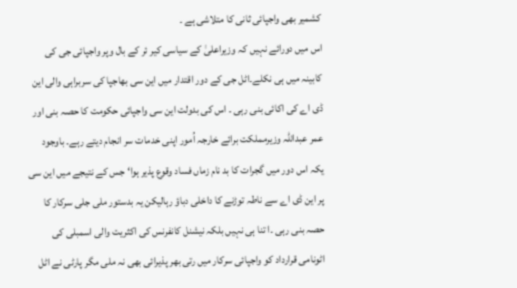کشمیر بھی واجپائی ثانی کا متلاشی ہے ۔
اس میں دورائے نہیں کہ وزیراعلیٰ کے سیاسی کیر ئر کے بال وپر واجپائی جی کی کابینہ میں ہی نکلے۔اٹل جی کے دور اقتدار میں این سی بھاجپا کی سربراہی والی این ڈی اے کی اکائی بنی رہی ۔ اس کی بدولت این سی واجپائی حکومت کا حصہ بنی اور عمر عبداللہ وزیرمملکت برائے خارجہ اُمور اپنی خدمات سر انجام دیتے رہے۔ باوجود یکہ اس دور میں گجرات کا بد نام زماں فساد وقوع پذیر ہوا‘ جس کے نتیجے میں این سی پر این ڈی اے سے ناطہ توڑنے کا داخلی دباؤ رہالیکن یہ بدستور ملی جلی سرکار کا حصہ بنی رہی ۔ا تنا ہی نہیں بلکہ نیشنل کانفرنس کی اکثریت والی اسمبلی کی اٹونامی قرارداد کو واجپائی سرکار میں رتی بھر پذیرائی بھی نہ ملی مگر پارٹی نے اٹل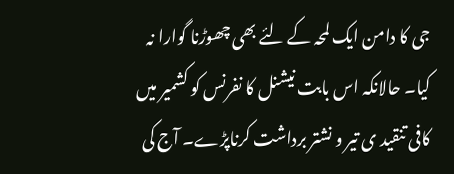جی کا دامن ایک لمحہ کے لئے بھی چھوڑنا گوارا نہ کیا۔ حالانکہ اس بابت نیشنل کا نفرنس کو کشمیر میں کافی تنقید ی تیر و نشتر برداشت کرناپڑے۔ آج کی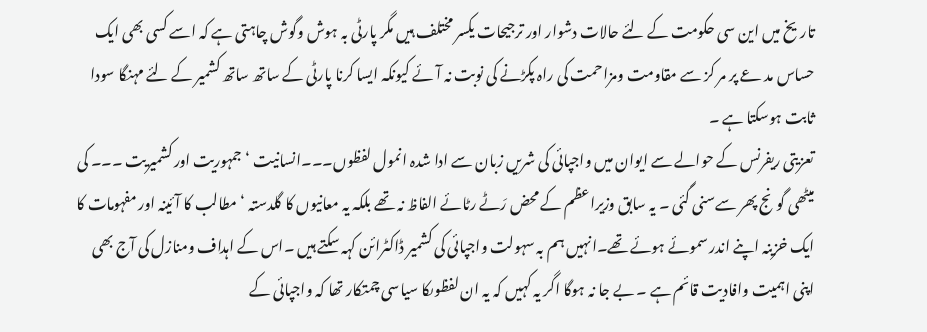تاریخ میں این سی حکومت کے لئے حالات دشوار اور ترجیحات یکسر مختلف ہیں مگر پارٹی بہ ہوش وگوش چاہتی ہے کہ اسے کسی بھی ایک حساس مد عے پر مر کز سے مقاومت ومزاحمت کی راہ پکڑنے کی نوبت نہ آئے کیونکہ ایسا کرنا پارٹی کے ساتھ ساتھ کشمیر کے لئے مہنگا سودا ثابت ہوسکتا ہے ۔
تعزیتی ریفرنس کے حوالے سے ایوان میں واجپائی کی شریں زبان سے ادا شدہ انمول لفظوں۔۔۔انسانیت ‘ جمہوریت اور کشمیریت ۔۔۔ کی میٹھی گونج پھر سےسنی گئی ۔ یہ سابق وزیراعظم کے محض رَٹے رٹائے الفاظ نہ تھے بلکہ یہ معانیوں کا گلدستہ ‘ مطالب کا آئینہ اور مفہومات کا ایک خزینہ اپنے اندر سموئے ہوئے تھے۔انہیں ہم بہ سہولت واجپائی کی کشمیر ڈاکٹرائن کہہ سکتے ہیں ۔اس کے اہداف ومنازل کی آج بھی اپنی اہمیت وافادیت قائم ہے ۔ بے جا نہ ہوگا اگر یہ کہیں کہ یہ ان لفظوںکا سیاسی چمتکار تھا کہ واجپائی کے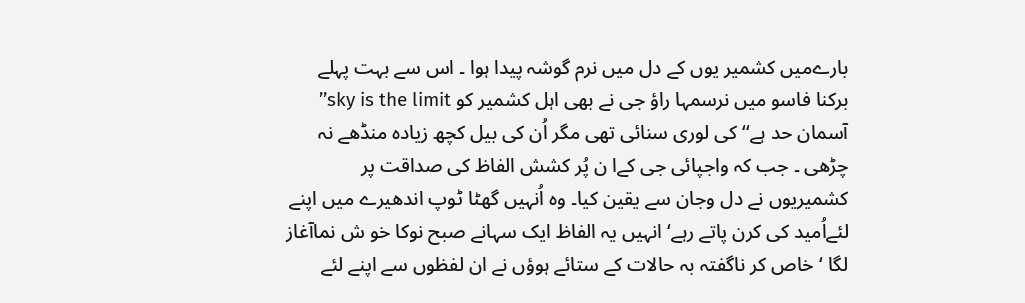بارےمیں کشمیر یوں کے دل میں نرم گوشہ پیدا ہوا ۔ اس سے بہت پہلے برکنا فاسو میں نرسمہا راؤ جی نے بھی اہل کشمیر کو sky is the limit’’ آسمان حد ہے‘‘ کی لوری سنائی تھی مگر اُن کی بیل کچھ زیادہ منڈھے نہ چڑھی ۔ جب کہ واجپائی جی کےا ن پُر کشش الفاظ کی صداقت پر کشمیریوں نے دل وجان سے یقین کیا۔ وہ اُنہیں گھٹا ٹوپ اندھیرے میں اپنے لئےاُمید کی کرن پاتے رہے‘ انہیں یہ الفاظ ایک سہانے صبح نوکا خو ش نماآغاز لگا ‘ خاص کر ناگفتہ بہ حالات کے ستائے ہوؤں نے ان لفظوں سے اپنے لئے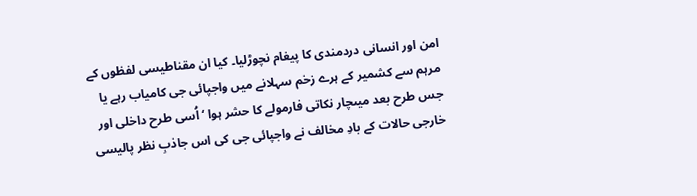امن اور انسانی دردمندی کا پیغام نچوڑلیا۔ کیا ان مقناطیسی لفظوں کے مرہم سے کشمیر کے ہرے زخم سہلانے میں واجپائی جی کامیاب رہے یا جس طرح بعد میںچار نکاتی فارمولے کا حشر ہوا ‘اُسی طرح داخلی اور خارجی حالات کے بادِ مخالف نے واجپائی جی کی اس جاذبِ نظر پالیسی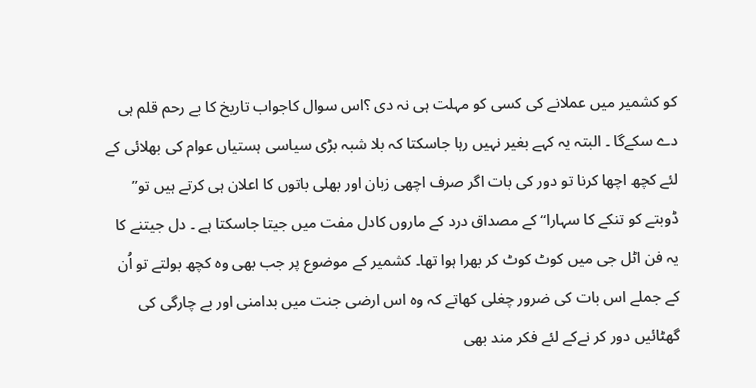کو کشمیر میں عملانے کی کسی کو مہلت ہی نہ دی ؟اس سوال کاجواب تاریخ کا بے رحم قلم ہی دے سکےگا ۔ البتہ یہ کہے بغیر نہیں رہا جاسکتا کہ بلا شبہ بڑی سیاسی ہستیاں عوام کی بھلائی کے لئے کچھ اچھا کرنا تو دور کی بات اگر صرف اچھی زبان اور بھلی باتوں کا اعلان ہی کرتے ہیں تو’’ ڈوبتے کو تنکے کا سہارا‘‘ کے مصداق درد کے ماروں کادل مفت میں جیتا جاسکتا ہے ۔ دل جیتنے کا یہ فن اٹل جی میں کوٹ کوٹ کر بھرا ہوا تھا۔ کشمیر کے موضوع پر جب بھی وہ کچھ بولتے تو اُن کے جملے اس بات کی ضرور چغلی کھاتے کہ وہ اس ارضی جنت میں بدامنی اور بے چارگی کی گھٹائیں دور کر نےکے لئے فکر مند بھی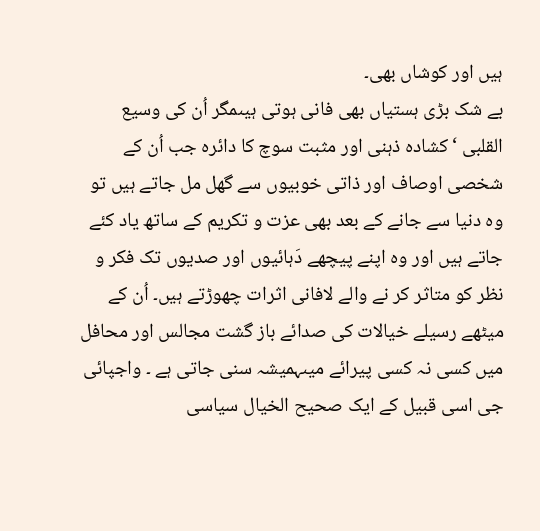ہیں اور کوشاں بھی۔
بے شک بڑی ہستیاں بھی فانی ہوتی ہیںمگر اُن کی وسیع القلبی ‘ کشادہ ذہنی اور مثبت سوچ کا دائرہ جب اُن کے شخصی اوصاف اور ذاتی خوبیوں سے گھل مل جاتے ہیں تو وہ دنیا سے جانے کے بعد بھی عزت و تکریم کے ساتھ یاد کئے جاتے ہیں اور وہ اپنے پیچھے دَہائیوں اور صدیوں تک فکر و نظر کو متاثر کر نے والے لافانی اثرات چھوڑتے ہیں۔ اُن کے میٹھے رسیلے خیالات کی صدائے باز گشت مجالس اور محافل میں کسی نہ کسی پیرائے میںہمیشہ سنی جاتی ہے ۔ واجپائی جی اسی قبیل کے ایک صحیح الخیال سیاسی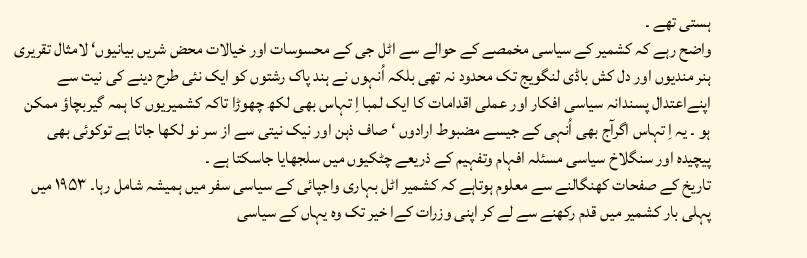ہستی تھے ۔
واضح رہے کہ کشمیر کے سیاسی مخمصے کے حوالے سے اٹل جی کے محسوسات اور خیالات محض شریں بیانیوں‘ لامثال تقریری ہنر مندیوں اور دل کش باڈی لنگویج تک محدود نہ تھی بلکہ اُنہوں نے ہند پاک رشتوں کو ایک نئی طرح دینے کی نیت سے اپنےاعتدال پسندانہ سیاسی افکار اور عملی اقدامات کا ایک لمبا اِ تہاس بھی لکھ چھوڑا تاکہ کشمیریوں کا ہمہ گیربچاؤ ممکن ہو ۔ یہ اِ تہاس اگرآج بھی اُنہی کے جیسے مضبوط ارادوں ‘ صاف ذہن اور نیک نیتی سے از سر نو لکھا جاتا ہے توکوئی بھی پیچیدہ اور سنگلاخ سیاسی مسئلہ افہام وتفہیم کے ذریعے چٹکیوں میں سلجھایا جاسکتا ہے ۔
تاریخ کے صفحات کھنگالنے سے معلوم ہوتاہے کہ کشمیر اٹل بہاری واجپائی کے سیاسی سفر میں ہمیشہ شامل رہا۔ ۱۹۵۳ میں پہلی بار کشمیر میں قدم رکھنے سے لے کر اپنی وزرات کےا خیر تک وہ یہاں کے سیاسی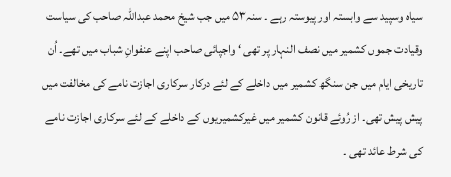سیاہ وسپید سے وابستہ اور پیوستہ رہے ۔ سنہ۵۳ میں جب شیخ محمد عبداللہ صاحب کی سیاست وقیادت جموں کشمیر میں نصف النہار پر تھی ‘ واجپائی صاحب اپنے عنفوانِ شباب میں تھے۔ اُن تاریخی ایام میں جن سنگھ کشمیر میں داخلے کے لئے درکار سرکاری اجازت نامے کی مخالفت میں پیش پیش تھی۔ از رُوئے قانون کشمیر میں غیرکشمیریوں کے داخلے کے لئے سرکاری اجازت نامے کی شرط عائد تھی ۔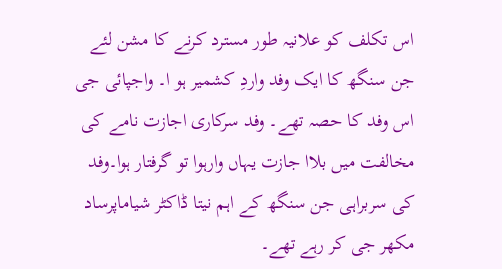اس تکلف کو علانیہ طور مسترد کرنے کا مشن لئے جن سنگھ کا ایک وفد واردِ کشمیر ہو ا۔ واجپائی جی اس وفد کا حصہ تھے۔ وفد سرکاری اجازت نامے کی مخالفت میں بلاا جازت یہاں وارہوا تو گرفتار ہوا۔وفد کی سربراہی جن سنگھ کے اہم نیتا ڈاکٹر شیاماپرساد مکھر جی کر رہے تھے۔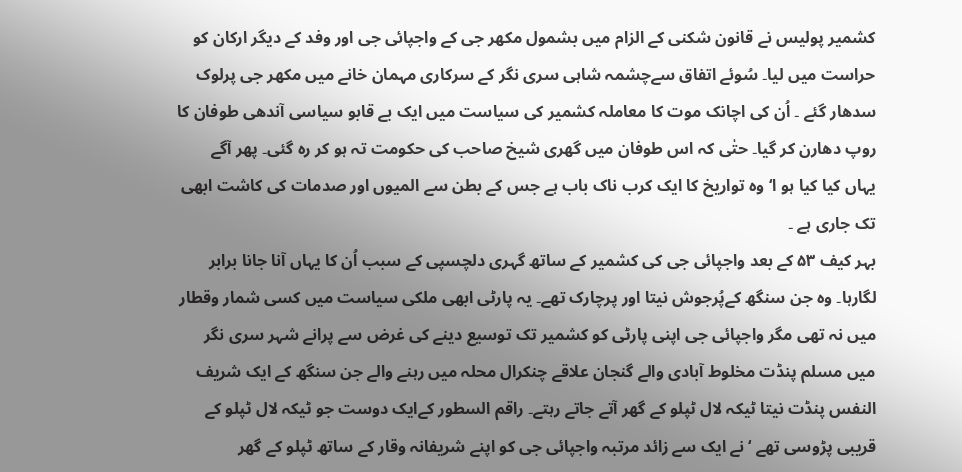کشمیر پولیس نے قانون شکنی کے الزام میں بشمول مکھر جی کے واجپائی جی اور وفد کے دیگر ارکان کو حراست میں لیا۔ سُوئے اتفاق سےچشمہ شاہی سری نگر کے سرکاری مہمان خانے میں مکھر جی پرلوک سدھار گئے ۔ اُن کی اچانک موت کا معاملہ کشمیر کی سیاست میں ایک بے قابو سیاسی آندھی طوفان کا روپ دھارن کر گیا۔ حتٰی کہ اس طوفان میں گھری شیخ صاحب کی حکومت تہ ہو کر رہ گئی۔ پھر آگے یہاں کیا کیا ہو ا‘وہ تواریخ کا ایک کرب ناک باب ہے جس کے بطن سے المیوں اور صدمات کی کاشت ابھی تک جاری ہے ۔
بہر کیف ۵۳ کے بعد واجپائی جی کی کشمیر کے ساتھ گہری دلچسپی کے سبب اُن کا یہاں آنا جانا برابر لگارہا۔ وہ جن سنگھ کےپُرجوش نیتا اور پرچارک تھے۔ یہ پارٹی ابھی ملکی سیاست میں کسی شمار وقطار میں نہ تھی مگر واجپائی جی اپنی پارٹی کو کشمیر تک توسیع دینے کی غرض سے پرانے شہر سری نگر میں مسلم پنڈت مخلوط آبادی والے گنجان علاقے چنکرال محلہ میں رہنے والے جن سنگھ کے ایک شریف النفس پنڈت نیتا ٹیکہ لال ٹپلو کے گھر آتے جاتے رہتے۔ راقم السطور کےایک دوست جو ٹیکہ لال ٹپلو کے قریبی پڑوسی تھے ‘ نے ایک سے زائد مرتبہ واجپائی جی کو اپنے شریفانہ وقار کے ساتھ ٹپلو کے گھر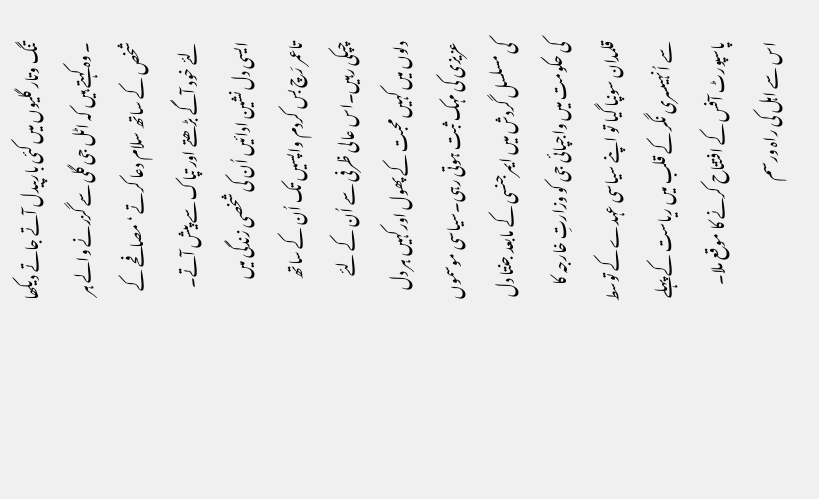تنگ وتار گلیوں میں کئی بارپیدل آتے جاتے دیکھا ۔ وہ کہتے ہیں کہ اٹل جی گلی سے گزرنے والے ہر شخص کے ساتھ سلام دعا کرتے ‘ مصافحے کے لئے خود آگے بڑھتے اور تپاک سے پیش آتے۔ ایسی دل نشین ادائیں اُن کی شخصی زندگی میں تاعمر رَچ بس کردم واپسیں تک اُن کے ساتھ چپکی رہیں۔اس عالی ظرفی سے اُن کے لئے دلوں میں کہیں محبت کے پھول اورکہیں ہر دل عزیزی کی مہک ثبت ہوتی رہی۔سیاسی موسموں کی مسلسل گردش میں ایمرجنسی کے مابعد جنتا دل کی حکومت میں واجپائی جی کو وزارتِ خارجہ کا قلمدان سونپا گیا تو اپنے سیاسی عہدے کے توسط سے اُنہیںسری نگر کے قلب میں ریاست کے پہلے پاسپورٹ آفس کے افتتاح کرنے کا موقع ملا۔ اس سے اہل کی راہ ورسم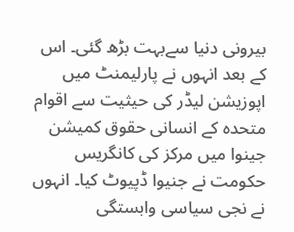بیرونی دنیا سےبہت بڑھ گئی۔ اس کے بعد انہوں نے پارلیمنٹ میں اپوزیشن لیڈر کی حیثیت سے اقوام متحدہ کے انسانی حقوق کمیشن جینوا میں مرکز کی کانگریس حکومت نے جنیوا ڈپیوٹ کیا۔ انہوں نے نجی سیاسی وابستگی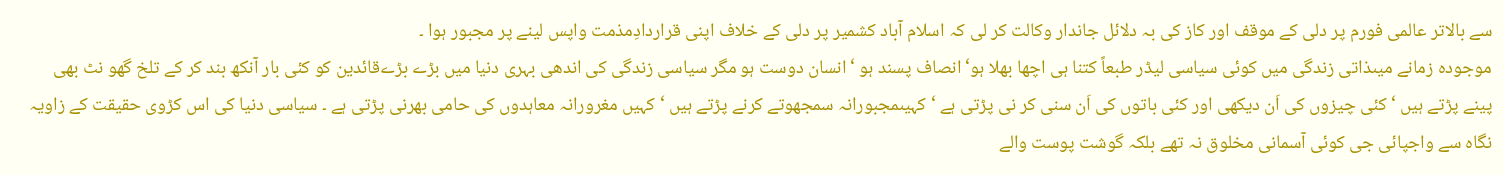سے بالاتر عالمی فورم پر دلی کے موقف اور کاز کی بہ دلائل جاندار وکالت کر لی کہ اسلام آباد کشمیر پر دلی کے خلاف اپنی قراردادِمذمت واپس لینے پر مجبور ہوا ۔
موجودہ زمانے میںذاتی زندگی میں کوئی سیاسی لیڈر طبعاً کتنا ہی اچھا بھلا ہو‘ انصاف پسند ہو ‘ انسان دوست ہو مگر سیاسی زندگی کی اندھی بہری دنیا میں بڑے بڑےقائدین کو کئی بار آنکھ بند کر کے تلخ گھو نٹ بھی پینے پڑتے ہیں ‘ کئی چیزوں کی اَن دیکھی اور کئی باتوں کی اَن سنی کر نی پڑتی ہے ‘ کہیںمجبورانہ سمجھوتے کرنے پڑتے ہیں ‘ کہیں مغرورانہ معاہدوں کی حامی بھرنی پڑتی ہے ۔ سیاسی دنیا کی اس کڑوی حقیقت کے زاویہ نگاہ سے واجپائی جی کوئی آسمانی مخلوق نہ تھے بلکہ گوشت پوست والے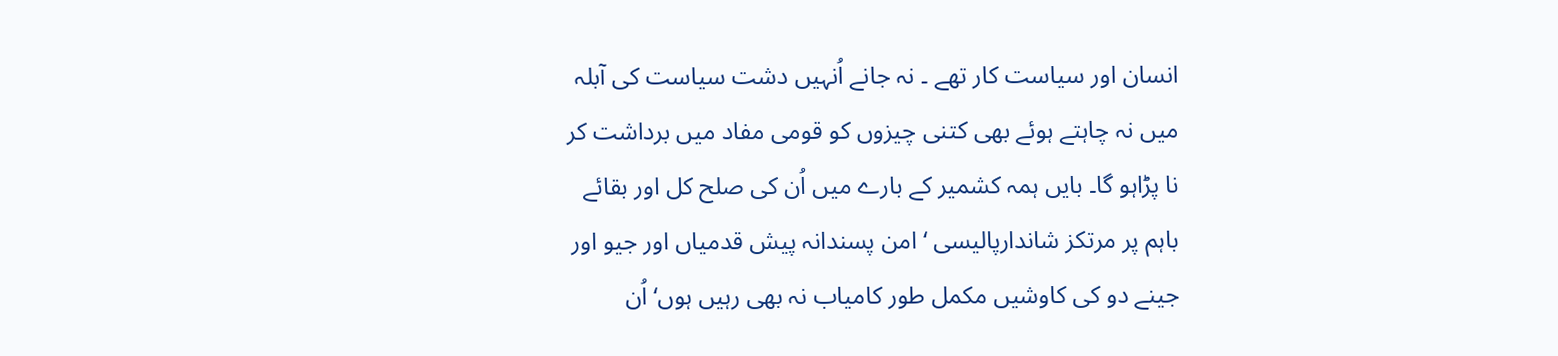انسان اور سیاست کار تھے ۔ نہ جانے اُنہیں دشت سیاست کی آبلہ میں نہ چاہتے ہوئے بھی کتنی چیزوں کو قومی مفاد میں برداشت کر نا پڑاہو گا۔ بایں ہمہ کشمیر کے بارے میں اُن کی صلح کل اور بقائے باہم پر مرتکز شاندارپالیسی ‘ امن پسندانہ پیش قدمیاں اور جیو اور جینے دو کی کاوشیں مکمل طور کامیاب نہ بھی رہیں ہوں‘ اُن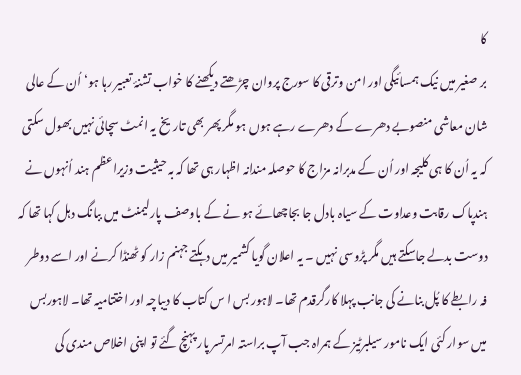کا
بر صغیر میں نیک ہمسائیگی اور امن وترقی کا سورج پروان چڑھتے دیکھنے کا خواب تشنۂ تعبیر رہا ہو‘ اُن کے عالی شان معاشی منصوبے دھرے کے دھرے رہے ہوں ہو مگر پھر بھی تاریخ یہ انمٹ سچائی نہیں بھول سکتی کہ یہ اُن کا ہی کلیجہ اور اُن کے مدبرانہ مزاج کا حوصلہ مندانہ اظہار ہی تھا کہ بہ حیثیت وزیراعظم ہند اُنہوں نے ہندپاک رقابت وعداوت کے سیاہ بادل جا بجاچھائے ہو نے کے باوصف پارلیمنٹ میں ببانگ دہل کہا تھا کہ دوست بدلے جاسکتے ہیں مگر پڑوسی نہیں ۔ یہ اعلان گویا کشمیر میں دہکتے جہنم زار کو ٹھنڈا کرنے اور اسے دوطر فہ رابطے کا پُل بنانے کی جانب پہلا کارگرقدم تھا۔ لاہور بس ا س کتاب کا دیباچہ اور اختتامیہ تھا۔ لاہوربس میں سوار کئی ایک نامور سیلبرٹیز کے ہمراہ جب آپ براستہ امرتسر پار پہنچ گئے تو اپنی اخلاص مندی کی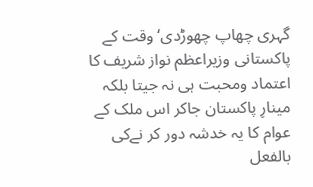گہری چھاپ چھوڑدی‘ وقت کے پاکستانی وزیراعظم نواز شریف کا اعتماد ومحبت ہی نہ جیتا بلکہ مینارِ پاکستان جاکر اس ملک کے عوام کا یہ خدشہ دور کر نےکی بالفعل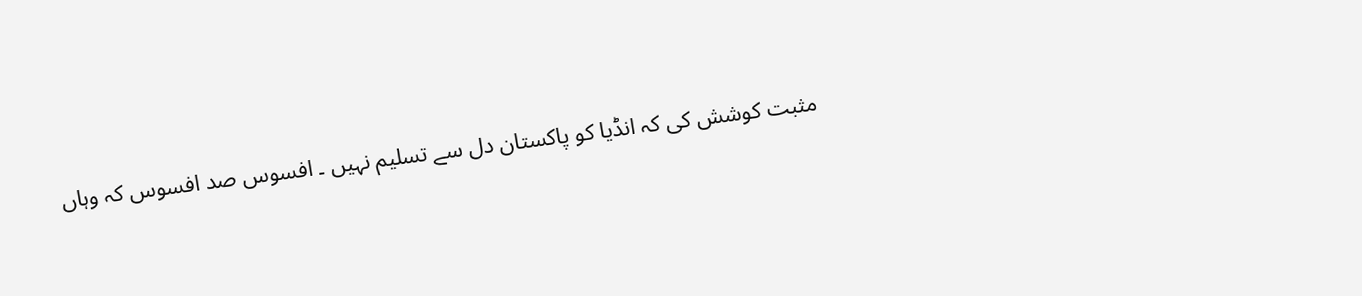مثبت کوشش کی کہ انڈیا کو پاکستان دل سے تسلیم نہیں ۔ افسوس صد افسوس کہ وہاں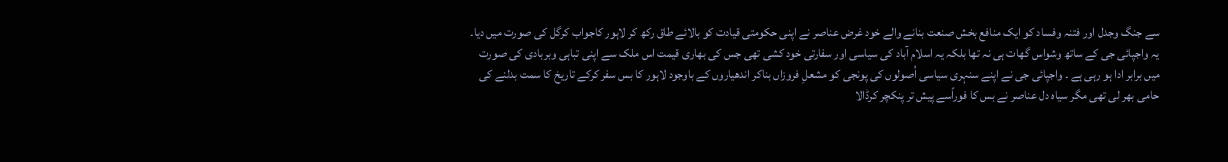سے جنگ وجدل اور فتنہ وفساد کو ایک منافع بخش صنعت بنانے والے خود غرض عناصر نے اپنی حکومتی قیادت کو بالائے طاق رکھ کر لاہور کاجواب کرگل کی صورت میں دیا۔ یہ واجپائی جی کے ساتھ وشواس گھات ہی نہ تھا بلکہ یہ اسلام آباد کی سیاسی اور سفارتی خود کشی تھی جس کی بھاری قیمت اس ملک سے اپنی تباہی وبربادی کی صورت میں برابر ادا ہو رہی ہے ۔ واجپائی جی نے اپنے سنہری سیاسی اُصولوں کی پونجی کو مشعلِ فروزاں بناکر اندھیاروں کے باوجود لاہور کا بس سفر کرکے تاریخ کا سمت بدلنے کی حامی بھر لی تھی مگر سیاہ دل عناصر نے بس کا فوراًسے پیش تر پنکچر کرڈالا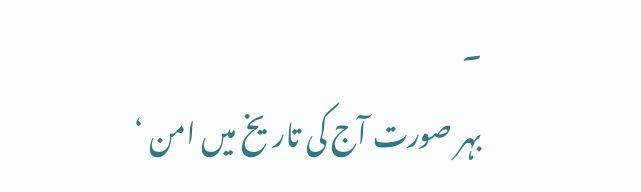۔
بہر صورت آج کی تاریخ میں امن ‘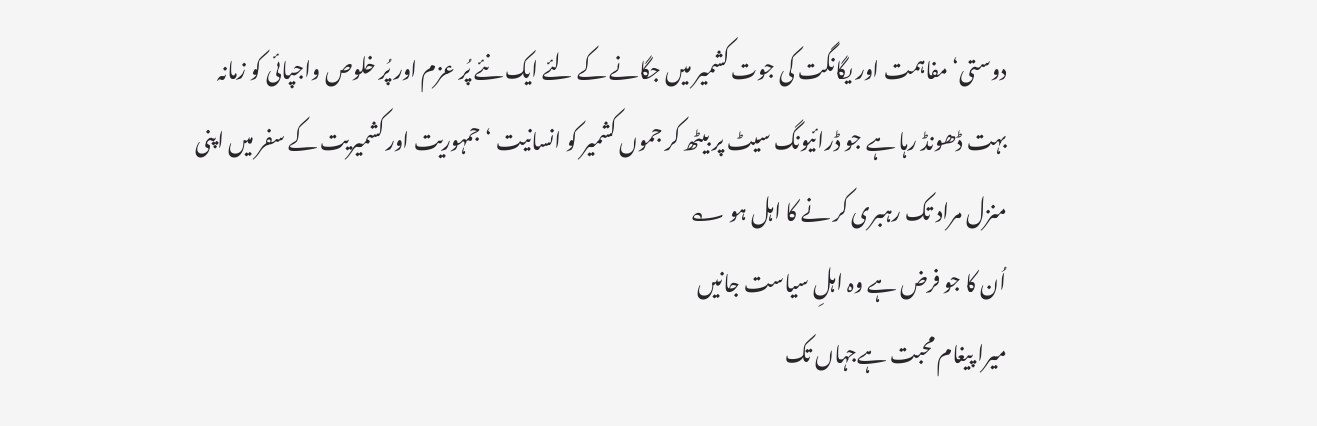دوستی‘ مفاہمت اور یگانگت کی جوت کشمیر میں جگانے کے لئے ایک نئے پُر عزم اور پُر خلوص واجپائی کو زمانہ بہت ڈھونڈ رہا ہے جو ڈرائیونگ سیٹ پر بیٹھ کر جموں کشمیر کو انسانیت ‘جمہوریت اور کشمیریت کے سفر میں اپنی منزل مراد تک رہبری کر نے کا اہل ہو ؎
اُن کا جو فرض ہے وہ اہلِ سیاست جانیں
میرا پیغام محبت ہےجہاں تک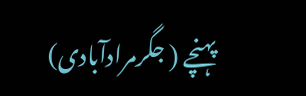پہنچے ( جگرمرادآبادی)